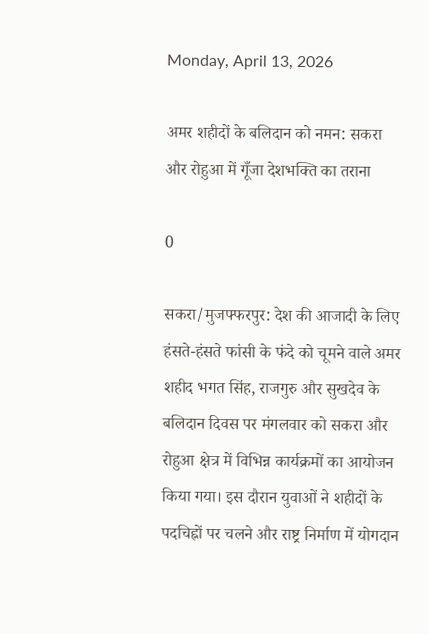Monday, April 13, 2026

अमर शहीदों के बलिदान को नमन: सकरा और रोहुआ में गूँजा देशभक्ति का तराना

0

सकरा/मुजफ्फरपुर: देश की आजादी के लिए हंसते-हंसते फांसी के फंदे को चूमने वाले अमर शहीद भगत सिंह, राजगुरु और सुखदेव के बलिदान दिवस पर मंगलवार को सकरा और रोहुआ क्षेत्र में विभिन्न कार्यक्रमों का आयोजन किया गया। इस दौरान युवाओं ने शहीदों के पदचिह्नों पर चलने और राष्ट्र निर्माण में योगदान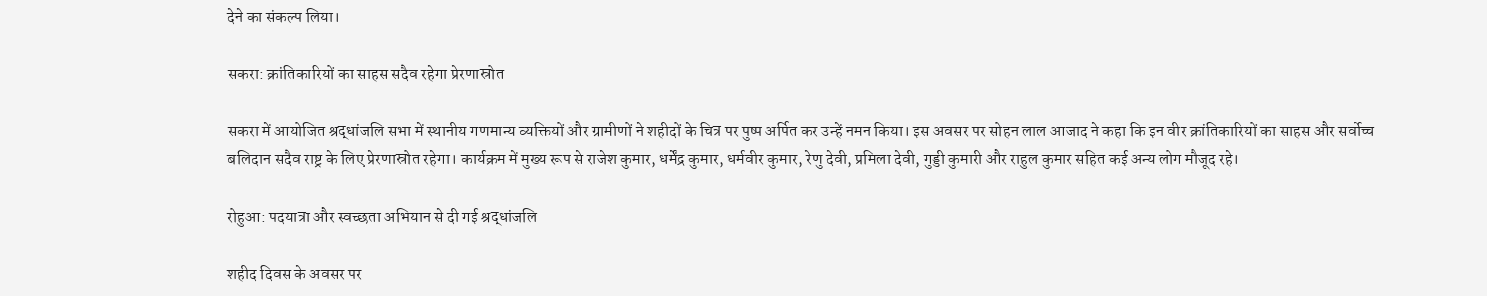देने का संकल्प लिया।

सकरा: क्रांतिकारियों का साहस सदैव रहेगा प्रेरणास्रोत

सकरा में आयोजित श्रद्धांजलि सभा में स्थानीय गणमान्य व्यक्तियों और ग्रामीणों ने शहीदों के चित्र पर पुष्प अर्पित कर उन्हें नमन किया। इस अवसर पर सोहन लाल आजाद ने कहा कि इन वीर क्रांतिकारियों का साहस और सर्वोच्च बलिदान सदैव राष्ट्र के लिए प्रेरणास्रोत रहेगा। कार्यक्रम में मुख्य रूप से राजेश कुमार, धर्मेंद्र कुमार, धर्मवीर कुमार, रेणु देवी, प्रमिला देवी, गुड्डी कुमारी और राहुल कुमार सहित कई अन्य लोग मौजूद रहे।

रोहुआ: पदयात्रा और स्वच्छता अभियान से दी गई श्रद्धांजलि

शहीद दिवस के अवसर पर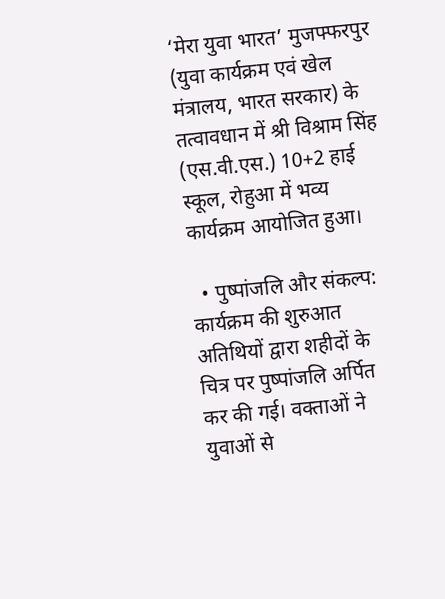‘मेरा युवा भारत’ मुजफ्फरपुर (युवा कार्यक्रम एवं खेल मंत्रालय, भारत सरकार) के तत्वावधान में श्री विश्राम सिंह (एस.वी.एस.) 10+2 हाई स्कूल, रोहुआ में भव्य कार्यक्रम आयोजित हुआ।

  • पुष्पांजलि और संकल्प: कार्यक्रम की शुरुआत अतिथियों द्वारा शहीदों के चित्र पर पुष्पांजलि अर्पित कर की गई। वक्ताओं ने युवाओं से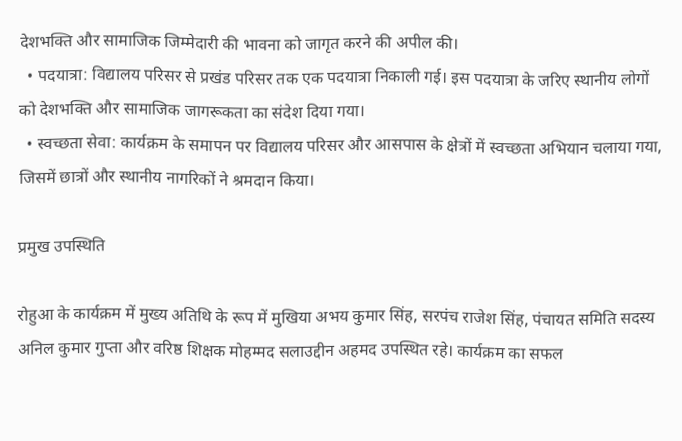देशभक्ति और सामाजिक जिम्मेदारी की भावना को जागृत करने की अपील की।
  • पदयात्रा: विद्यालय परिसर से प्रखंड परिसर तक एक पदयात्रा निकाली गई। इस पदयात्रा के जरिए स्थानीय लोगों को देशभक्ति और सामाजिक जागरूकता का संदेश दिया गया।
  • स्वच्छता सेवा: कार्यक्रम के समापन पर विद्यालय परिसर और आसपास के क्षेत्रों में स्वच्छता अभियान चलाया गया, जिसमें छात्रों और स्थानीय नागरिकों ने श्रमदान किया।

प्रमुख उपस्थिति

रोहुआ के कार्यक्रम में मुख्य अतिथि के रूप में मुखिया अभय कुमार सिंह, सरपंच राजेश सिंह, पंचायत समिति सदस्य अनिल कुमार गुप्ता और वरिष्ठ शिक्षक मोहम्मद सलाउद्दीन अहमद उपस्थित रहे। कार्यक्रम का सफल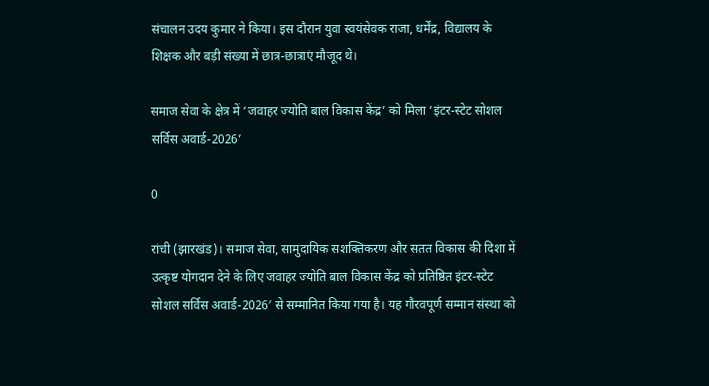संचालन उदय कुमार ने किया। इस दौरान युवा स्वयंसेवक राजा, धर्मेंद्र, विद्यालय के शिक्षक और बड़ी संख्या में छात्र-छात्राएं मौजूद थे।

समाज सेवा के क्षेत्र में ‘जवाहर ज्योति बाल विकास केंद्र’ को मिला ‘इंटर-स्टेट सोशल सर्विस अवार्ड-2026’

0

रांची (झारखंड)। समाज सेवा, सामुदायिक सशक्तिकरण और सतत विकास की दिशा में उत्कृष्ट योगदान देने के लिए जवाहर ज्योति बाल विकास केंद्र को प्रतिष्ठित इंटर-स्टेट सोशल सर्विस अवार्ड-2026′ से सम्मानित किया गया है। यह गौरवपूर्ण सम्मान संस्था को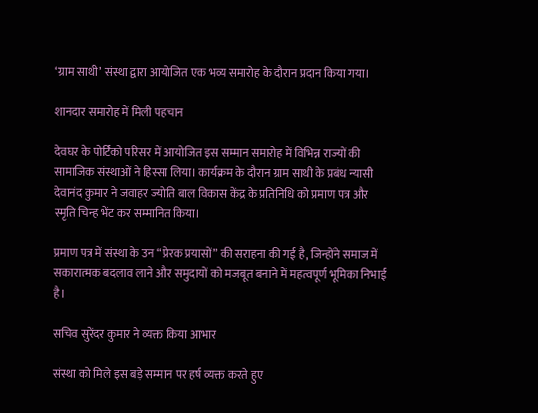‘ग्राम साथी’ संस्था द्वारा आयोजित एक भव्य समारोह के दौरान प्रदान किया गया।

शानदार समारोह में मिली पहचान

देवघर के पोर्टिको परिसर में आयोजित इस सम्मान समारोह में विभिन्न राज्यों की सामाजिक संस्थाओं ने हिस्सा लिया। कार्यक्रम के दौरान ग्राम साथी के प्रबंध न्यासी देवानंद कुमार ने जवाहर ज्योति बाल विकास केंद्र के प्रतिनिधि को प्रमाण पत्र और स्मृति चिन्ह भेंट कर सम्मानित किया।

प्रमाण पत्र में संस्था के उन “प्रेरक प्रयासों” की सराहना की गई है, जिन्होंने समाज में सकारात्मक बदलाव लाने और समुदायों को मजबूत बनाने में महत्वपूर्ण भूमिका निभाई है।

सचिव सुरेंदर कुमार ने व्यक्त किया आभार

संस्था को मिले इस बड़े सम्मान पर हर्ष व्यक्त करते हुए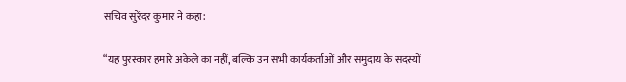सचिव सुरेंदर कुमार ने कहा:

“यह पुरस्कार हमारे अकेले का नहीं, बल्कि उन सभी कार्यकर्ताओं और समुदाय के सदस्यों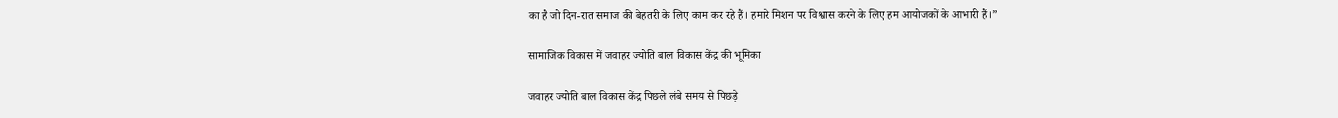का है जो दिन-रात समाज की बेहतरी के लिए काम कर रहे हैं। हमारे मिशन पर विश्वास करने के लिए हम आयोजकों के आभारी हैं।”

सामाजिक विकास में जवाहर ज्योति बाल विकास केंद्र की भूमिका

जवाहर ज्योति बाल विकास केंद्र पिछले लंबे समय से पिछड़े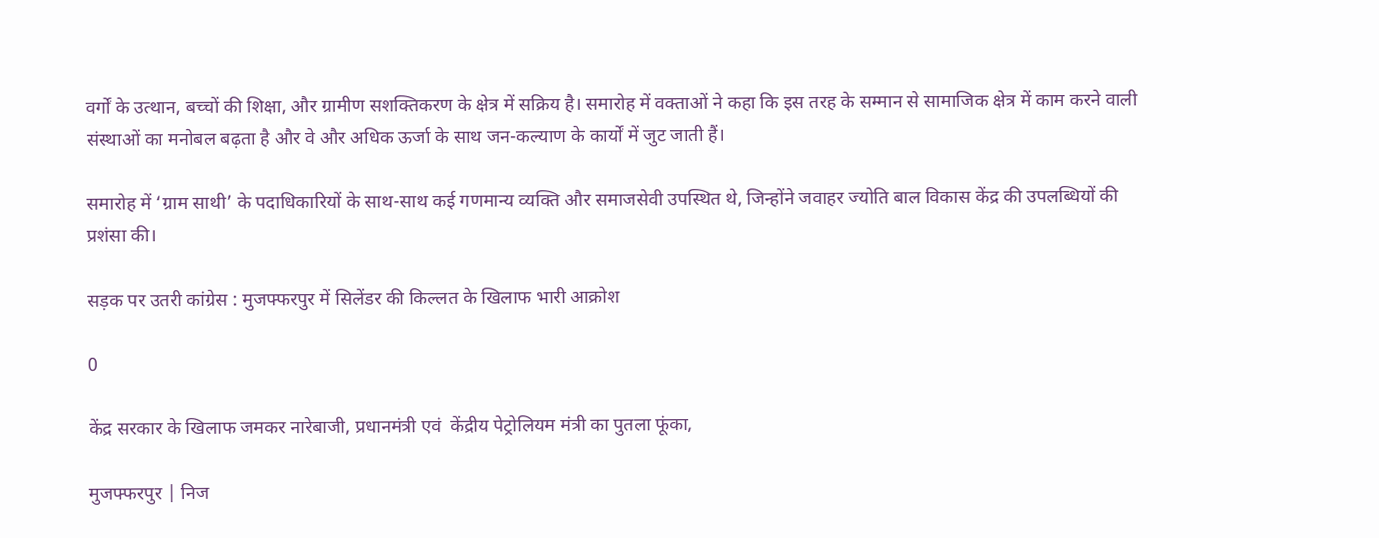वर्गों के उत्थान, बच्चों की शिक्षा, और ग्रामीण सशक्तिकरण के क्षेत्र में सक्रिय है। समारोह में वक्ताओं ने कहा कि इस तरह के सम्मान से सामाजिक क्षेत्र में काम करने वाली संस्थाओं का मनोबल बढ़ता है और वे और अधिक ऊर्जा के साथ जन-कल्याण के कार्यों में जुट जाती हैं।

समारोह में ‘ग्राम साथी’ के पदाधिकारियों के साथ-साथ कई गणमान्य व्यक्ति और समाजसेवी उपस्थित थे, जिन्होंने जवाहर ज्योति बाल विकास केंद्र की उपलब्धियों की प्रशंसा की।

सड़क पर उतरी कांग्रेस : मुजफ्फरपुर में सिलेंडर की किल्लत के खिलाफ भारी आक्रोश

0

केंद्र सरकार के खिलाफ जमकर नारेबाजी, प्रधानमंत्री एवं  केंद्रीय पेट्रोलियम मंत्री का पुतला फूंका,

मुजफ्फरपुर | निज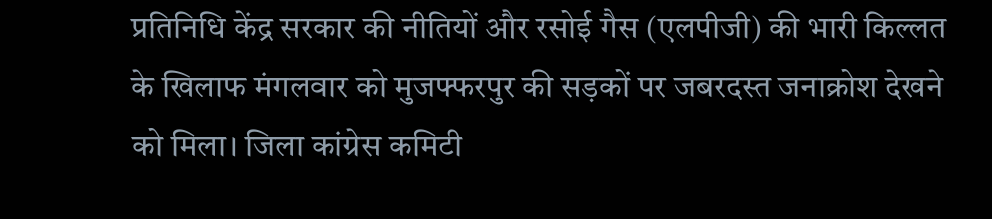प्रतिनिधि केंद्र सरकार की नीतियों और रसोई गैस (एलपीजी) की भारी किल्लत के खिलाफ मंगलवार को मुजफ्फरपुर की सड़कों पर जबरदस्त जनाक्रोश देखने को मिला। जिला कांग्रेस कमिटी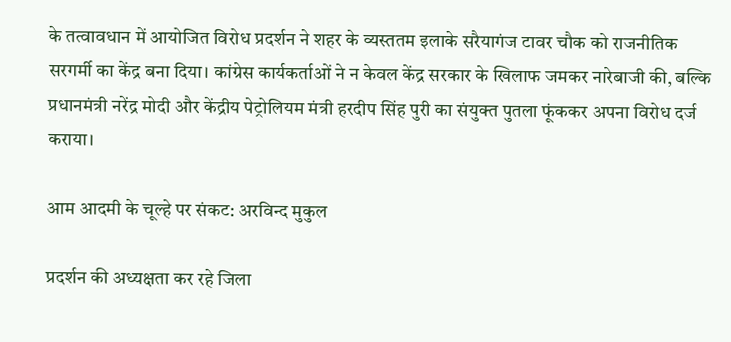के तत्वावधान में आयोजित विरोध प्रदर्शन ने शहर के व्यस्ततम इलाके सरैयागंज टावर चौक को राजनीतिक सरगर्मी का केंद्र बना दिया। कांग्रेस कार्यकर्ताओं ने न केवल केंद्र सरकार के खिलाफ जमकर नारेबाजी की, बल्कि प्रधानमंत्री नरेंद्र मोदी और केंद्रीय पेट्रोलियम मंत्री हरदीप सिंह पुरी का संयुक्त पुतला फूंककर अपना विरोध दर्ज कराया।

आम आदमी के चूल्हे पर संकट: अरविन्द मुकुल

प्रदर्शन की अध्यक्षता कर रहे जिला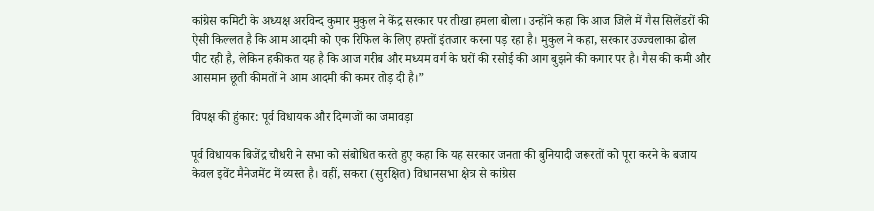कांग्रेस कमिटी के अध्यक्ष अरविन्द कुमार मुकुल ने केंद्र सरकार पर तीखा हमला बोला। उन्होंने कहा कि आज जिले में गैस सिलेंडरों की ऐसी किल्लत है कि आम आदमी को एक रिफिल के लिए हफ्तों इंतजार करना पड़ रहा है। मुकुल ने कहा, सरकार उज्ज्वलाका ढोल पीट रही है, लेकिन हकीकत यह है कि आज गरीब और मध्यम वर्ग के घरों की रसोई की आग बुझने की कगार पर है। गैस की कमी और आसमान छूती कीमतों ने आम आदमी की कमर तोड़ दी है।”

विपक्ष की हुंकार: पूर्व विधायक और दिग्गजों का जमावड़ा

पूर्व विधायक बिजेंद्र चौधरी ने सभा को संबोधित करते हुए कहा कि यह सरकार जनता की बुनियादी जरूरतों को पूरा करने के बजाय केवल इवेंट मैनेजमेंट में व्यस्त है। वहीं, सकरा (सुरक्षित) विधानसभा क्षेत्र से कांग्रेस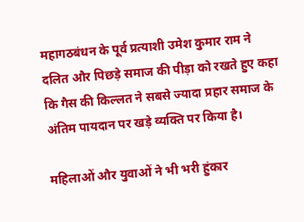महागठबंधन के पूर्व प्रत्याशी उमेश कुमार राम ने दलित और पिछड़े समाज की पीड़ा को रखते हुए कहा कि गैस की किल्लत ने सबसे ज्यादा प्रहार समाज के अंतिम पायदान पर खड़े व्यक्ति पर किया है।

महिलाओं और युवाओं ने भी भरी हुंकार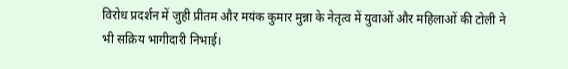विरोध प्रदर्शन में जुही प्रीतम और मयंक कुमार मुन्ना के नेतृत्व में युवाओं और महिलाओं की टोली ने भी सक्रिय भागीदारी निभाई।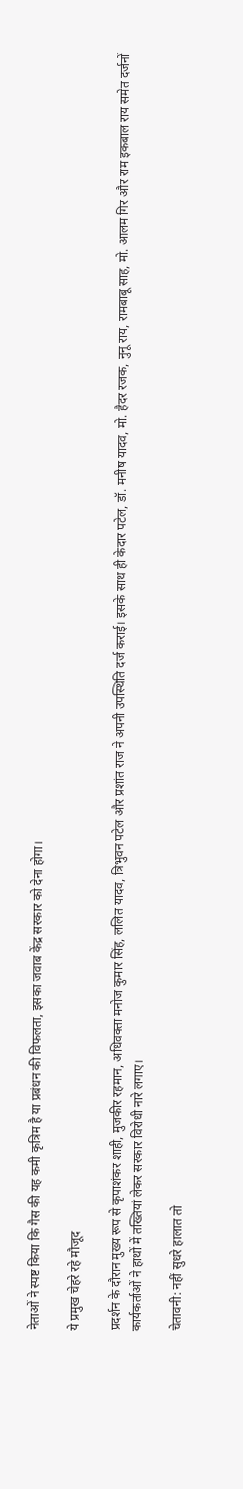नेताओं ने स्पष्ट किया कि गैस की यह कमी कृत्रिम है या प्रबंधन की विफलता, इसका जवाब केंद्र सरकार को देना होगा।

ये प्रमुख चेहरे रहे मौजूद

प्रदर्शन के दौरान मुख्य रूप से कृपाशंकर शाही, मुजकीर रहमान, अधिवक्ता मनोज कुमार सिंह, ललित यादव, त्रिभुवन पटेल और प्रशांत राज ने अपनी उपस्थिति दर्ज कराई। इसके साथ ही केदार पटेल, डॉ. मनीष यादव, मो. हैदर रजक, नुनू राय, रामबाबू साह, मो. आलम गिर और राम इकबाल राय समेत दर्जनों कार्यकर्ताओं ने हाथों में तख्तियां लेकर सरकार विरोधी नारे लगाए।

चेतावनी: नहीं सुधरे हालात तो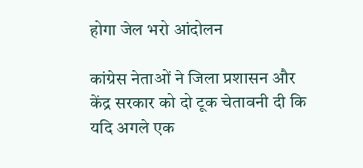होगा जेल भरो आंदोलन

कांग्रेस नेताओं ने जिला प्रशासन और केंद्र सरकार को दो टूक चेतावनी दी कि यदि अगले एक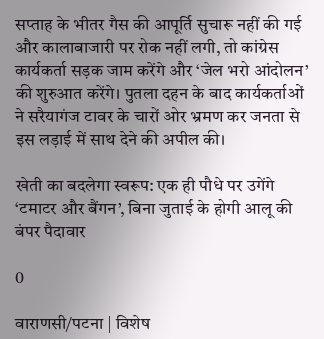सप्ताह के भीतर गैस की आपूर्ति सुचारू नहीं की गई और कालाबाजारी पर रोक नहीं लगी, तो कांग्रेस कार्यकर्ता सड़क जाम करेंगे और ‘जेल भरो आंदोलन’ की शुरुआत करेंगे। पुतला दहन के बाद कार्यकर्ताओं ने सरैयागंज टावर के चारों ओर भ्रमण कर जनता से इस लड़ाई में साथ देने की अपील की।

खेती का बदलेगा स्वरूप: एक ही पौधे पर उगेंगे ‘टमाटर और बैंगन’, बिना जुताई के होगी आलू की बंपर पैदावार

0

वाराणसी/पटना | विशेष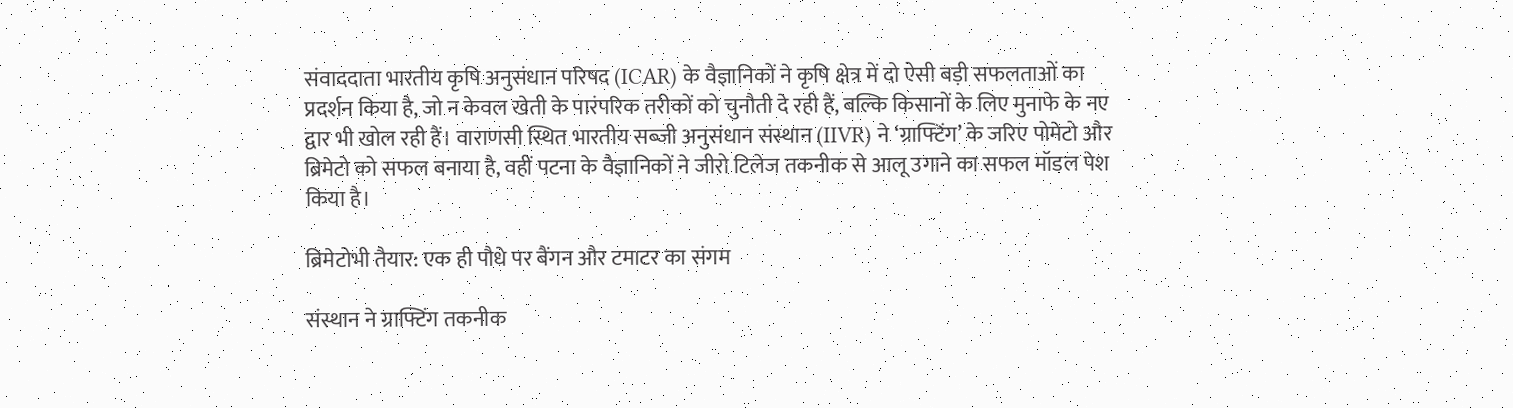संवाददाता भारतीय कृषि अनुसंधान परिषद (ICAR) के वैज्ञानिकों ने कृषि क्षेत्र में दो ऐसी बड़ी सफलताओं का प्रदर्शन किया है, जो न केवल खेती के पारंपरिक तरीकों को चुनौती दे रही हैं, बल्कि किसानों के लिए मुनाफे के नए द्वार भी खोल रही हैं। वाराणसी स्थित भारतीय सब्जी अनुसंधान संस्थान (IIVR) ने ‘ग्राफ्टिंग’ के जरिए पोमेटो और ब्रिमेटो को सफल बनाया है, वहीं पटना के वैज्ञानिकों ने जीरो टिलेज तकनीक से आलू उगाने का सफल मॉडल पेश किया है।

ब्रिमेटोभी तैयार: एक ही पौधे पर बैंगन और टमाटर का संगम

संस्थान ने ग्राफ्टिंग तकनीक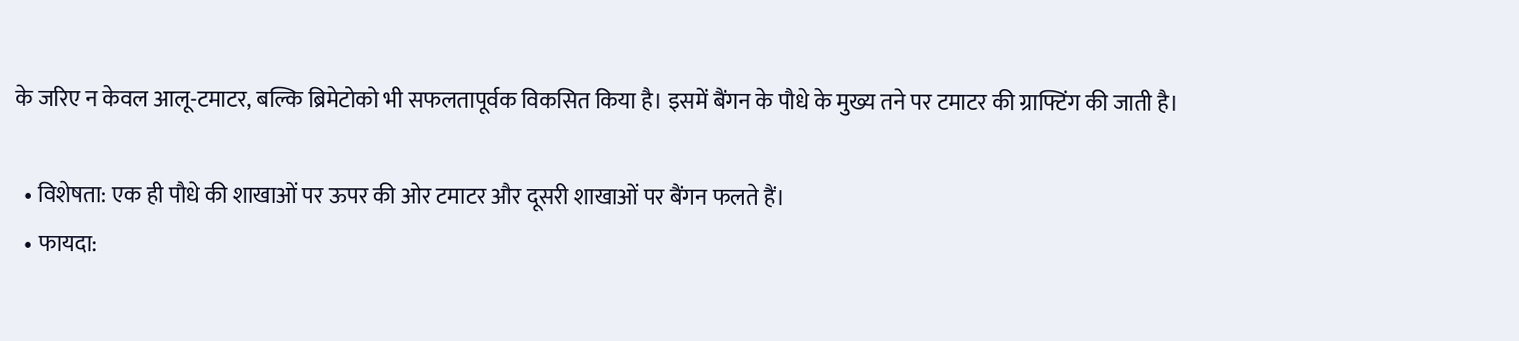के जरिए न केवल आलू-टमाटर, बल्कि ब्रिमेटोको भी सफलतापूर्वक विकसित किया है। इसमें बैंगन के पौधे के मुख्य तने पर टमाटर की ग्राफ्टिंग की जाती है।

  • विशेषता: एक ही पौधे की शाखाओं पर ऊपर की ओर टमाटर और दूसरी शाखाओं पर बैंगन फलते हैं।
  • फायदा: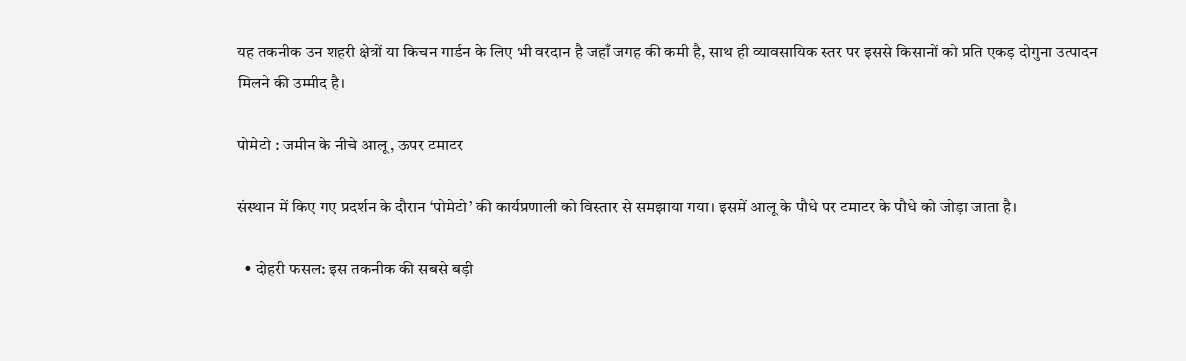यह तकनीक उन शहरी क्षेत्रों या किचन गार्डन के लिए भी वरदान है जहाँ जगह की कमी है, साथ ही व्यावसायिक स्तर पर इससे किसानों को प्रति एकड़ दोगुना उत्पादन मिलने की उम्मीद है।

पोमेटो : जमीन के नीचे आलू, ऊपर टमाटर

संस्थान में किए गए प्रदर्शन के दौरान ‘पोमेटो’ की कार्यप्रणाली को विस्तार से समझाया गया। इसमें आलू के पौधे पर टमाटर के पौधे को जोड़ा जाता है।

  • दोहरी फसल: इस तकनीक की सबसे बड़ी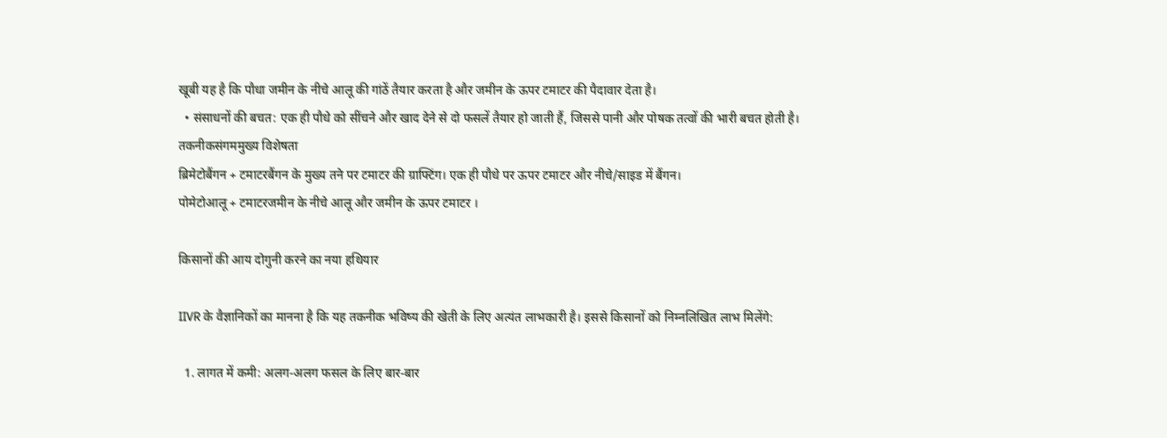खूबी यह है कि पौधा जमीन के नीचे आलू की गांठें तैयार करता है और जमीन के ऊपर टमाटर की पैदावार देता है।
  • संसाधनों की बचत: एक ही पौधे को सींचने और खाद देने से दो फसलें तैयार हो जाती हैं, जिससे पानी और पोषक तत्वों की भारी बचत होती है।
तकनीकसंगममुख्य विशेषता
ब्रिमेटोबैंगन + टमाटरबैंगन के मुख्य तने पर टमाटर की ग्राफ्टिंग। एक ही पौधे पर ऊपर टमाटर और नीचे/साइड में बैंगन।
पोमेटोआलू + टमाटरजमीन के नीचे आलू और जमीन के ऊपर टमाटर ।

किसानों की आय दोगुनी करने का नया हथियार

IIVR के वैज्ञानिकों का मानना है कि यह तकनीक भविष्य की खेती के लिए अत्यंत लाभकारी है। इससे किसानों को निम्नलिखित लाभ मिलेंगे:

  1. लागत में कमी: अलग-अलग फसल के लिए बार-बार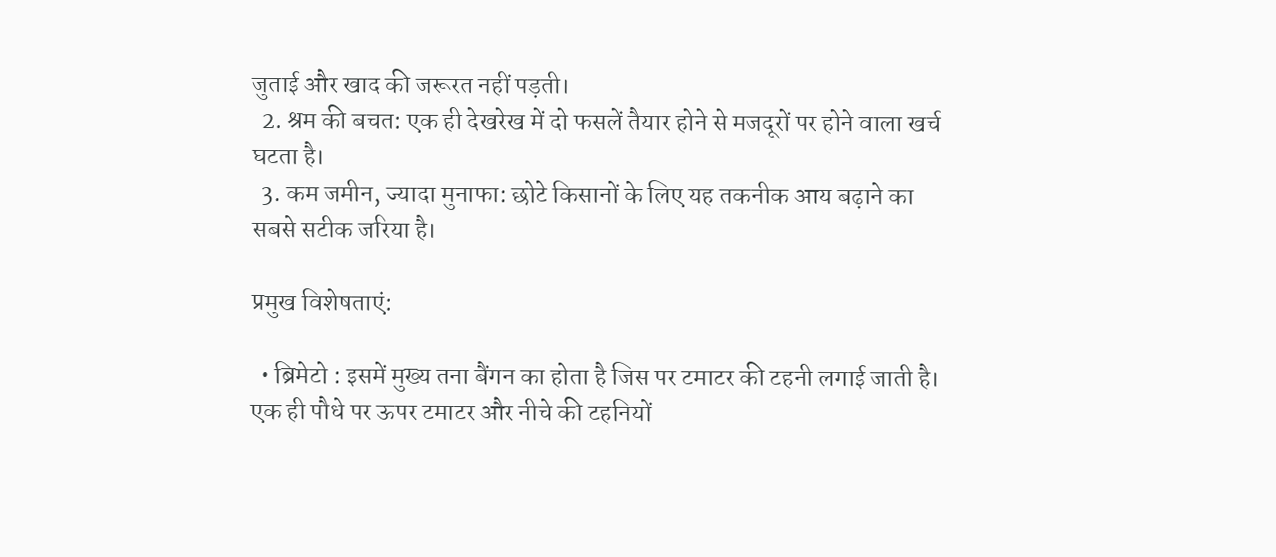जुताई और खाद की जरूरत नहीं पड़ती।
  2. श्रम की बचत: एक ही देखरेख में दो फसलें तैयार होने से मजदूरों पर होने वाला खर्च घटता है।
  3. कम जमीन, ज्यादा मुनाफा: छोटे किसानों के लिए यह तकनीक आय बढ़ाने का सबसे सटीक जरिया है।

प्रमुख विशेषताएं:

  • ब्रिमेटो : इसमें मुख्य तना बैंगन का होता है जिस पर टमाटर की टहनी लगाई जाती है। एक ही पौधे पर ऊपर टमाटर और नीचे की टहनियों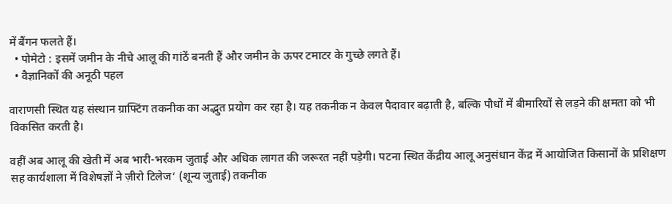में बैंगन फलते हैं।
  • पोमेटो : इसमें जमीन के नीचे आलू की गांठें बनती हैं और जमीन के ऊपर टमाटर के गुच्छे लगते हैं।
  • वैज्ञानिकों की अनूठी पहल

वाराणसी स्थित यह संस्थान ग्राफ्टिंग तकनीक का अद्भुत प्रयोग कर रहा है। यह तकनीक न केवल पैदावार बढ़ाती है, बल्कि पौधों में बीमारियों से लड़ने की क्षमता को भी विकसित करती है।

वहीं अब आलू की खेती में अब भारी-भरकम जुताई और अधिक लागत की जरूरत नहीं पड़ेगी। पटना स्थित केंद्रीय आलू अनुसंधान केंद्र में आयोजित किसानों के प्रशिक्षण सह कार्यशाला में विशेषज्ञों ने ज़ीरो टिलेज‘ (शून्य जुताई) तकनीक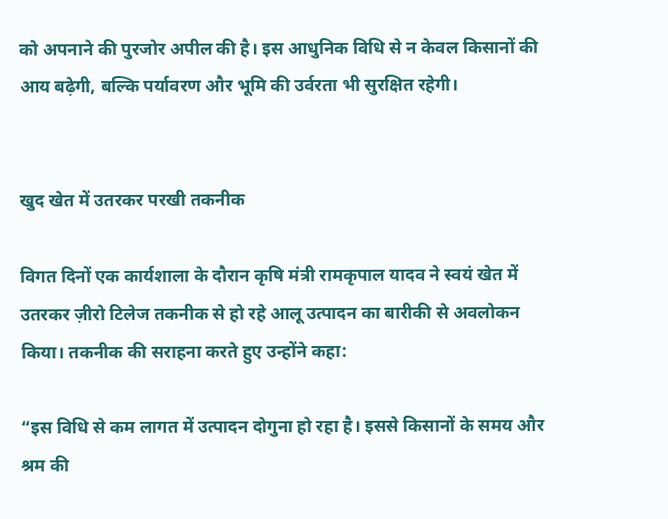को अपनाने की पुरजोर अपील की है। इस आधुनिक विधि से न केवल किसानों की आय बढ़ेगी, बल्कि पर्यावरण और भूमि की उर्वरता भी सुरक्षित रहेगी।


खुद खेत में उतरकर परखी तकनीक

विगत दिनों एक कार्यशाला के दौरान कृषि मंत्री रामकृपाल यादव ने स्वयं खेत में उतरकर ज़ीरो टिलेज तकनीक से हो रहे आलू उत्पादन का बारीकी से अवलोकन किया। तकनीक की सराहना करते हुए उन्होंने कहा:

“इस विधि से कम लागत में उत्पादन दोगुना हो रहा है। इससे किसानों के समय और श्रम की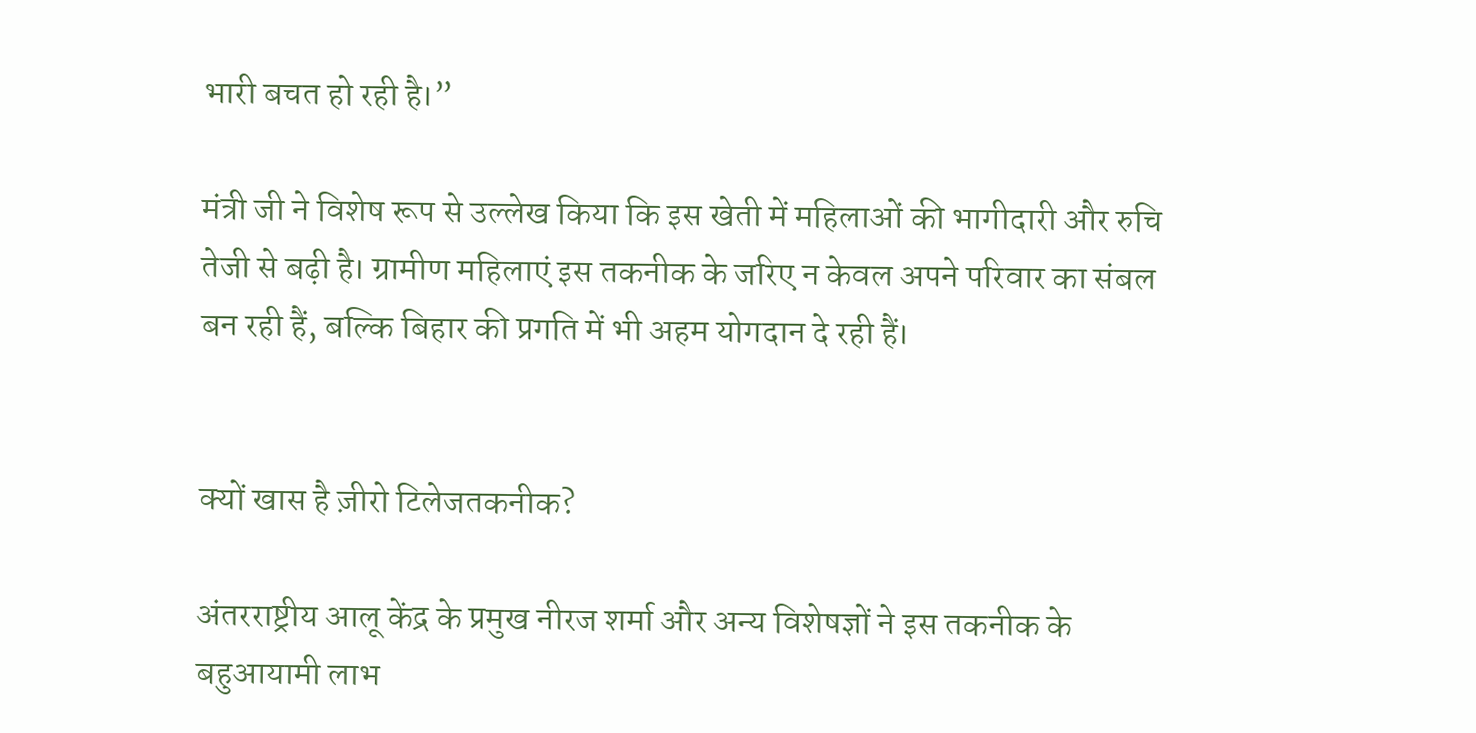भारी बचत हो रही है।”

मंत्री जी ने विशेष रूप से उल्लेख किया कि इस खेती में महिलाओं की भागीदारी और रुचि तेजी से बढ़ी है। ग्रामीण महिलाएं इस तकनीक के जरिए न केवल अपने परिवार का संबल बन रही हैं, बल्कि बिहार की प्रगति में भी अहम योगदान दे रही हैं।


क्यों खास है ज़ीरो टिलेजतकनीक?

अंतरराष्ट्रीय आलू केंद्र के प्रमुख नीरज शर्मा और अन्य विशेषज्ञों ने इस तकनीक के बहुआयामी लाभ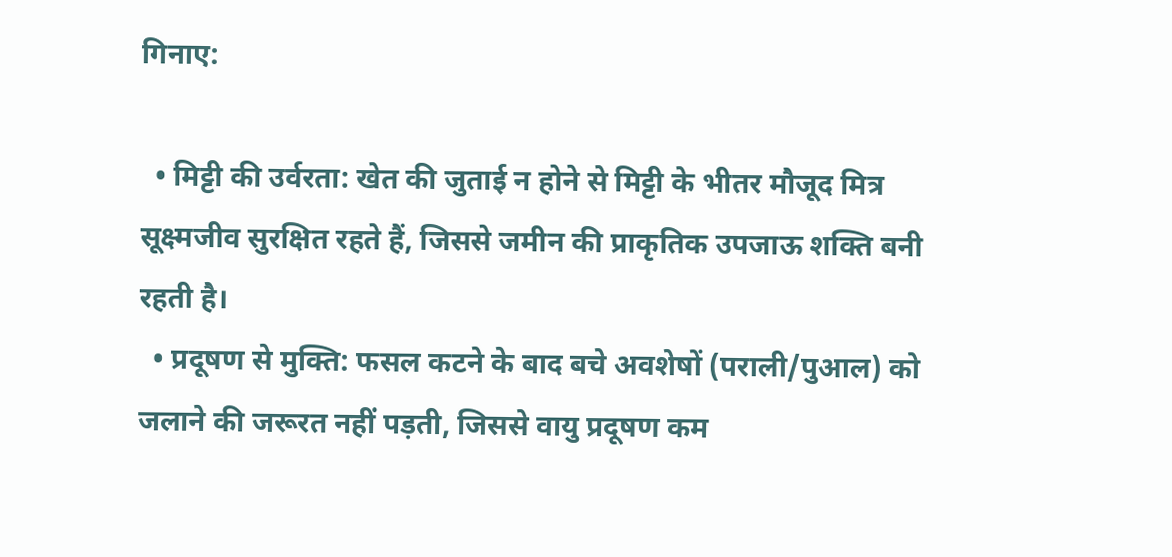गिनाए:

  • मिट्टी की उर्वरता: खेत की जुताई न होने से मिट्टी के भीतर मौजूद मित्र सूक्ष्मजीव सुरक्षित रहते हैं, जिससे जमीन की प्राकृतिक उपजाऊ शक्ति बनी रहती है।
  • प्रदूषण से मुक्ति: फसल कटने के बाद बचे अवशेषों (पराली/पुआल) को जलाने की जरूरत नहीं पड़ती, जिससे वायु प्रदूषण कम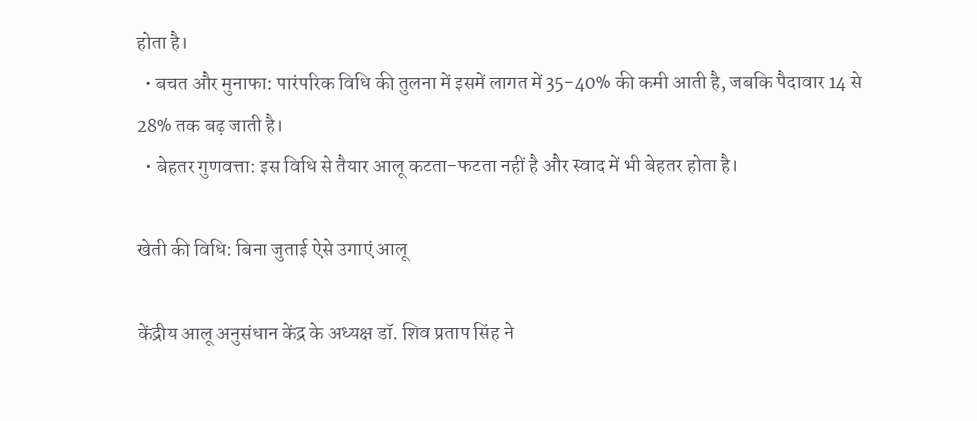होता है।
  • बचत और मुनाफा: पारंपरिक विधि की तुलना में इसमें लागत में 35-40% की कमी आती है, जबकि पैदावार 14 से 28% तक बढ़ जाती है।
  • बेहतर गुणवत्ता: इस विधि से तैयार आलू कटता-फटता नहीं है और स्वाद में भी बेहतर होता है।

खेती की विधि: बिना जुताई ऐसे उगाएं आलू

केंद्रीय आलू अनुसंधान केंद्र के अध्यक्ष डॉ. शिव प्रताप सिंह ने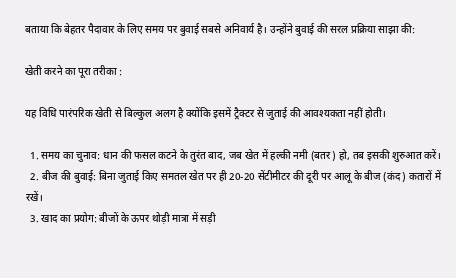बताया कि बेहतर पैदावार के लिए समय पर बुवाई सबसे अनिवार्य है। उन्होंने बुवाई की सरल प्रक्रिया साझा की:

खेती करने का पूरा तरीका :

यह विधि पारंपरिक खेती से बिल्कुल अलग है क्योंकि इसमें ट्रैक्टर से जुताई की आवश्यकता नहीं होती।

  1. समय का चुनाव: धान की फसल कटने के तुरंत बाद, जब खेत में हल्की नमी (बतर) हो, तब इसकी शुरुआत करें।
  2. बीज की बुवाई: बिना जुताई किए समतल खेत पर ही 20-20 सेंटीमीटर की दूरी पर आलू के बीज (कंद) कतारों में रखें।
  3. खाद का प्रयोग: बीजों के ऊपर थोड़ी मात्रा में सड़ी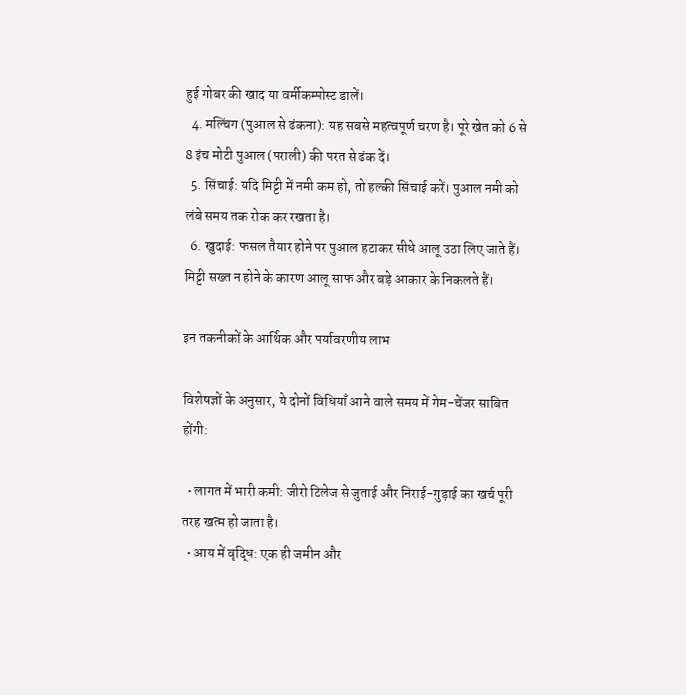हुई गोबर की खाद या वर्मीकम्पोस्ट डालें।
  4. मल्चिंग (पुआल से ढंकना): यह सबसे महत्वपूर्ण चरण है। पूरे खेत को 6 से 8 इंच मोटी पुआल (पराली) की परत से ढंक दें।
  5. सिंचाई: यदि मिट्टी में नमी कम हो, तो हल्की सिंचाई करें। पुआल नमी को लंबे समय तक रोक कर रखता है।
  6. खुदाई: फसल तैयार होने पर पुआल हटाकर सीधे आलू उठा लिए जाते हैं। मिट्टी सख्त न होने के कारण आलू साफ और बड़े आकार के निकलते हैं।

इन तकनीकों के आर्थिक और पर्यावरणीय लाभ

विशेषज्ञों के अनुसार, ये दोनों विधियाँ आने वाले समय में गेम-चेंजर साबित होंगी:

  • लागत में भारी कमी: जीरो टिलेज से जुताई और निराई-गुड़ाई का खर्च पूरी तरह खत्म हो जाता है।
  • आय में वृद्धि: एक ही जमीन और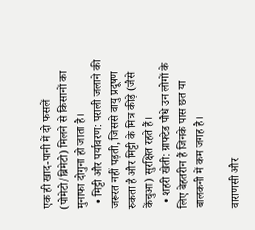एक ही खाद-पानी में दो फसलें (पोमेटो/ब्रिमेटो) मिलने से किसानों का मुनाफा दोगुना हो जाता है।
  • मिट्टी और पर्यावरण: पराली जलाने की जरूरत नहीं पड़ती, जिससे वायु प्रदूषण रुकता है और मिट्टी के मित्र कीड़े (जैसे केंचुआ) सुरक्षित रहते हैं।
  • शहरी खेती: ग्राफ्टेड पौधे उन लोगों के लिए बेहतरीन हैं जिनके पास छत या बालकनी में कम जगह है।

वाराणसी और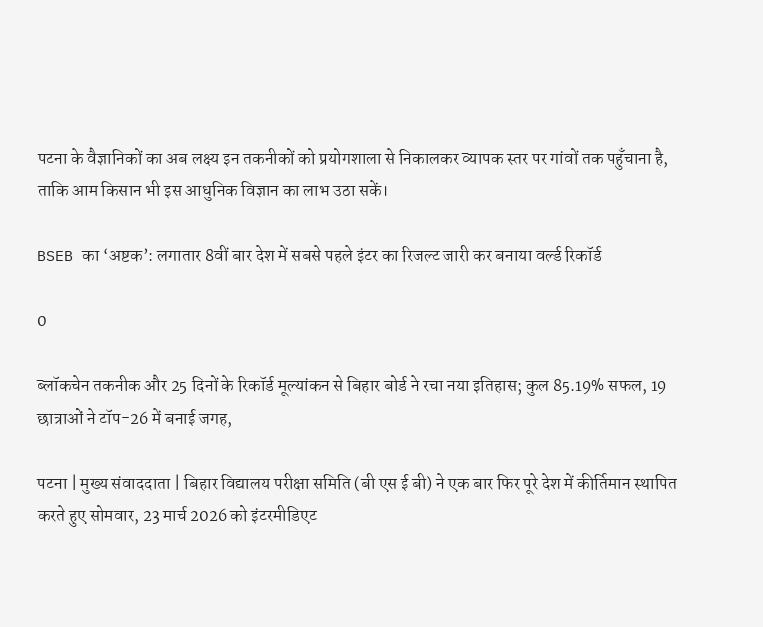पटना के वैज्ञानिकों का अब लक्ष्य इन तकनीकों को प्रयोगशाला से निकालकर व्यापक स्तर पर गांवों तक पहुँचाना है, ताकि आम किसान भी इस आधुनिक विज्ञान का लाभ उठा सकें।

BSEB का ‘अष्टक’: लगातार 8वीं बार देश में सबसे पहले इंटर का रिजल्ट जारी कर बनाया वर्ल्ड रिकॉर्ड

0

ब्लॉकचेन तकनीक और 25 दिनों के रिकॉर्ड मूल्यांकन से बिहार बोर्ड ने रचा नया इतिहास; कुल 85.19% सफल, 19 छात्राओं ने टॉप-26 में बनाई जगह,

पटना | मुख्य संवाददाता | बिहार विद्यालय परीक्षा समिति (बी एस ई बी) ने एक बार फिर पूरे देश में कीर्तिमान स्थापित करते हुए सोमवार, 23 मार्च 2026 को इंटरमीडिएट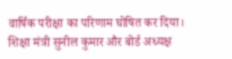वार्षिक परीक्षा का परिणाम घोषित कर दिया। शिक्षा मंत्री सुनील कुमार और बोर्ड अध्यक्ष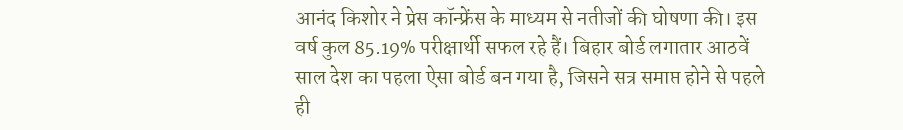आनंद किशोर ने प्रेस कॉन्फ्रेंस के माध्यम से नतीजों की घोषणा की। इस वर्ष कुल 85.19% परीक्षार्थी सफल रहे हैं। बिहार बोर्ड लगातार आठवें साल देश का पहला ऐसा बोर्ड बन गया है, जिसने सत्र समाप्त होने से पहले ही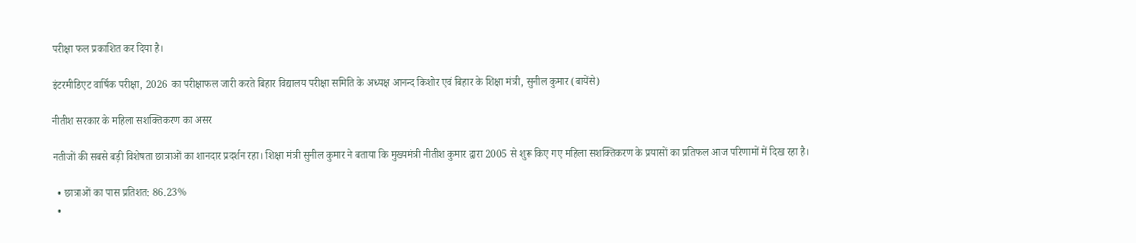परीक्षा फल प्रकाशित कर दिया है।

इंटरमीडिएट वार्षिक परीक्षा, 2026 का परीक्षाफल जारी करते बिहार विद्यालय परीक्षा समिति के अध्यक्ष आनन्द किशोर एवं बिहार के शिक्षा मंत्री, सुनील कुमार (बायेंसे)

नीतीश सरकार के महिला सशक्तिकरण का असर

नतीजों की सबसे बड़ी विशेषता छात्राओं का शानदार प्रदर्शन रहा। शिक्षा मंत्री सुनील कुमार ने बताया कि मुख्यमंत्री नीतीश कुमार द्वारा 2005 से शुरू किए गए महिला सशक्तिकरण के प्रयासों का प्रतिफल आज परिणामों में दिख रहा है।

  • छात्राओं का पास प्रतिशत: 86.23%
  •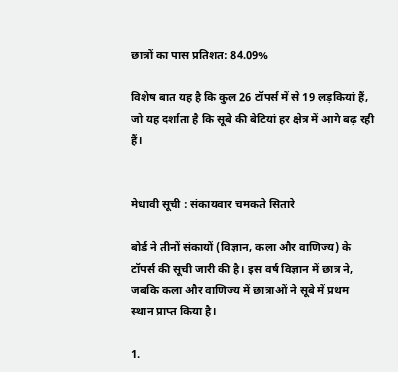छात्रों का पास प्रतिशत: 84.09%

विशेष बात यह है कि कुल 26 टॉपर्स में से 19 लड़कियां हैं, जो यह दर्शाता है कि सूबे की बेटियां हर क्षेत्र में आगे बढ़ रही हैं।


मेधावी सूची : संकायवार चमकते सितारे

बोर्ड ने तीनों संकायों (विज्ञान, कला और वाणिज्य) के टॉपर्स की सूची जारी की है। इस वर्ष विज्ञान में छात्र ने, जबकि कला और वाणिज्य में छात्राओं ने सूबे में प्रथम स्थान प्राप्त किया है।

1.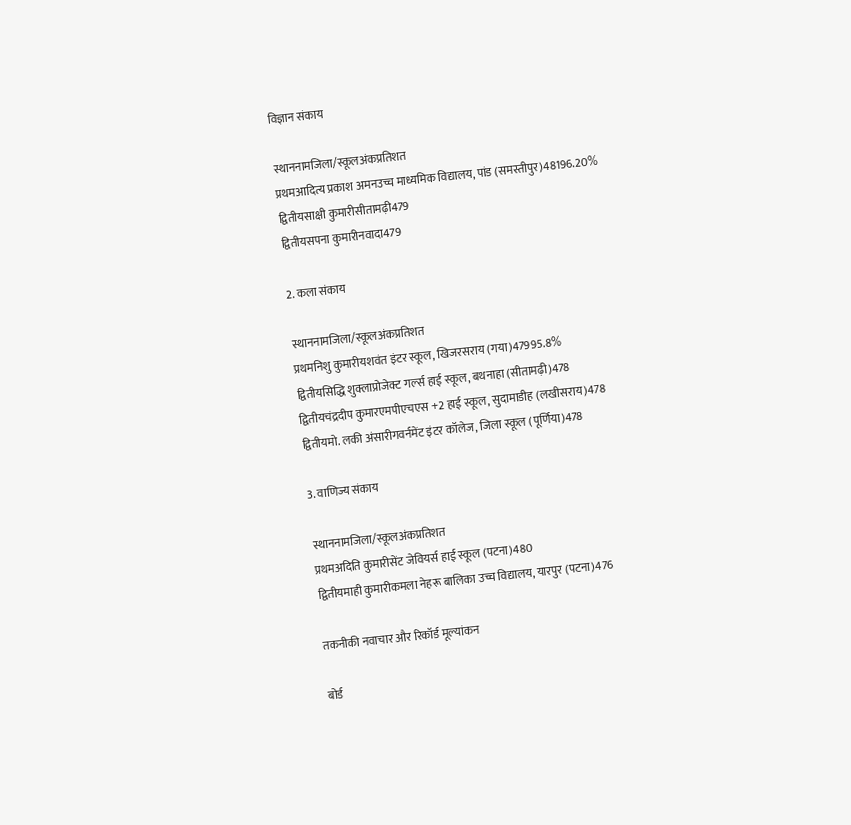विज्ञान संकाय

स्थाननामजिला/स्कूलअंकप्रतिशत
प्रथमआदित्य प्रकाश अमनउच्च माध्यमिक विद्यालय, पांड (समस्तीपुर)48196.20%
द्वितीयसाक्षी कुमारीसीतामढ़ी479
द्वितीयसपना कुमारीनवादा479

2. कला संकाय

स्थाननामजिला/स्कूलअंकप्रतिशत
प्रथमनिशु कुमारीयशवंत इंटर स्कूल, खिजरसराय (गया)47995.8%
द्वितीयसिद्धि शुक्लाप्रोजेक्ट गर्ल्स हाई स्कूल, बथनाहा (सीतामढ़ी)478
द्वितीयचंद्रदीप कुमारएमपीएचएस +2 हाई स्कूल, सुदामाडीह (लखीसराय)478
द्वितीयमो. लकी अंसारीगवर्नमेंट इंटर कॉलेज, जिला स्कूल (पूर्णिया)478

3. वाणिज्य संकाय

स्थाननामजिला/स्कूलअंकप्रतिशत
प्रथमअदिति कुमारीसेंट जेवियर्स हाई स्कूल (पटना)480
द्वितीयमाही कुमारीकमला नेहरू बालिका उच्च विद्यालय, यारपुर (पटना)476

तकनीकी नवाचार और रिकॉर्ड मूल्यांकन

बोर्ड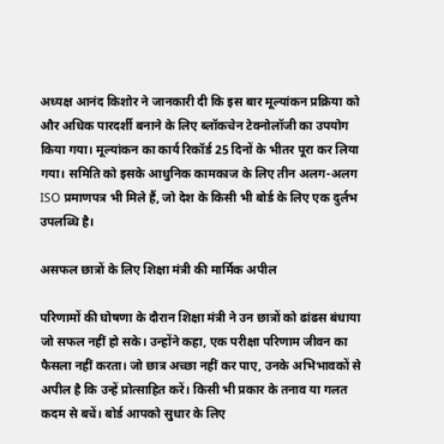अध्यक्ष आनंद किशोर ने जानकारी दी कि इस बार मूल्यांकन प्रक्रिया को और अधिक पारदर्शी बनाने के लिए ब्लॉकचेन टेक्नोलॉजी का उपयोग किया गया। मूल्यांकन का कार्य रिकॉर्ड 25 दिनों के भीतर पूरा कर लिया गया। समिति को इसके आधुनिक कामकाज के लिए तीन अलग-अलग ISO प्रमाणपत्र भी मिले हैं, जो देश के किसी भी बोर्ड के लिए एक दुर्लभ उपलब्धि है।

असफल छात्रों के लिए शिक्षा मंत्री की मार्मिक अपील

परिणामों की घोषणा के दौरान शिक्षा मंत्री ने उन छात्रों को ढांढस बंधाया जो सफल नहीं हो सके। उन्होंने कहा, एक परीक्षा परिणाम जीवन का फैसला नहीं करता। जो छात्र अच्छा नहीं कर पाए, उनके अभिभावकों से अपील है कि उन्हें प्रोत्साहित करें। किसी भी प्रकार के तनाव या गलत कदम से बचें। बोर्ड आपको सुधार के लिए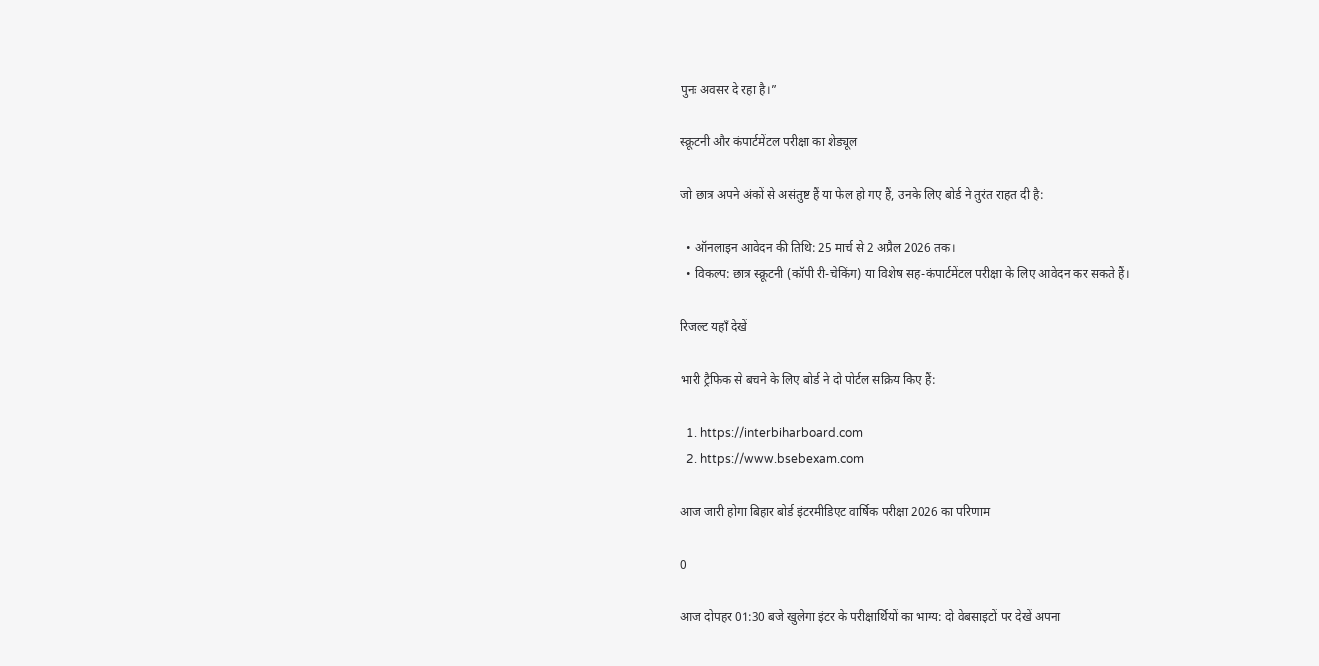पुनः अवसर दे रहा है।”

स्क्रूटनी और कंपार्टमेंटल परीक्षा का शेड्यूल

जो छात्र अपने अंकों से असंतुष्ट हैं या फेल हो गए हैं, उनके लिए बोर्ड ने तुरंत राहत दी है:

  • ऑनलाइन आवेदन की तिथि: 25 मार्च से 2 अप्रैल 2026 तक।
  • विकल्प: छात्र स्क्रूटनी (कॉपी री-चेकिंग) या विशेष सह-कंपार्टमेंटल परीक्षा के लिए आवेदन कर सकते हैं।

रिजल्ट यहाँ देखें

भारी ट्रैफिक से बचने के लिए बोर्ड ने दो पोर्टल सक्रिय किए हैं:

  1. https://interbiharboard.com
  2. https://www.bsebexam.com

आज जारी होगा बिहार बोर्ड इंटरमीडिएट वार्षिक परीक्षा 2026 का परिणाम

0

आज दोपहर 01:30 बजे खुलेगा इंटर के परीक्षार्थियों का भाग्य: दो वेबसाइटों पर देखें अपना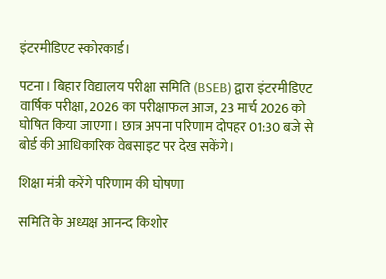इंटरमीडिएट स्कोरकार्ड।

पटना। बिहार विद्यालय परीक्षा समिति (BSEB) द्वारा इंटरमीडिएट वार्षिक परीक्षा, 2026 का परीक्षाफल आज, 23 मार्च 2026 को घोषित किया जाएगा। छात्र अपना परिणाम दोपहर 01:30 बजे से बोर्ड की आधिकारिक वेबसाइट पर देख सकेंगे।

शिक्षा मंत्री करेंगे परिणाम की घोषणा

समिति के अध्यक्ष आनन्द किशोर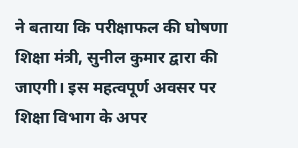ने बताया कि परीक्षाफल की घोषणा शिक्षा मंत्री, सुनील कुमार द्वारा की जाएगी। इस महत्वपूर्ण अवसर पर शिक्षा विभाग के अपर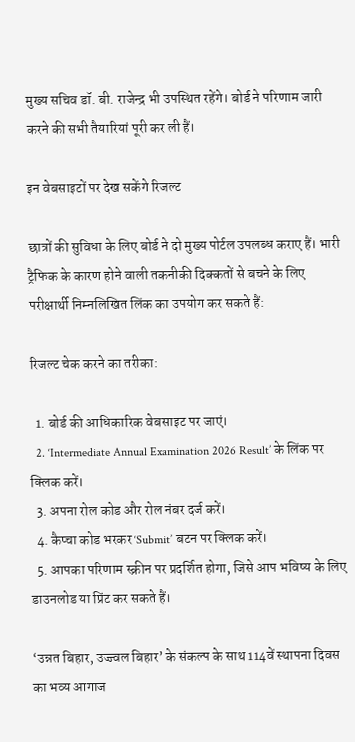मुख्य सचिव डॉ. बी. राजेन्द्र भी उपस्थित रहेंगे। बोर्ड ने परिणाम जारी करने की सभी तैयारियां पूरी कर ली हैं।

इन वेबसाइटों पर देख सकेंगे रिजल्ट

छात्रों की सुविधा के लिए बोर्ड ने दो मुख्य पोर्टल उपलब्ध कराए हैं। भारी ट्रैफिक के कारण होने वाली तकनीकी दिक्कतों से बचने के लिए परीक्षार्थी निम्नलिखित लिंक का उपयोग कर सकते हैं:

रिजल्ट चेक करने का तरीका:

  1. बोर्ड की आधिकारिक वेबसाइट पर जाएं।
  2. ‘Intermediate Annual Examination 2026 Result’ के लिंक पर क्लिक करें।
  3. अपना रोल कोड और रोल नंबर दर्ज करें।
  4. कैप्चा कोड भरकर ‘Submit’ बटन पर क्लिक करें।
  5. आपका परिणाम स्क्रीन पर प्रदर्शित होगा, जिसे आप भविष्य के लिए डाउनलोड या प्रिंट कर सकते हैं।

‘उन्नत बिहार, उज्ज्वल बिहार’ के संकल्प के साथ 114वें स्थापना दिवस का भव्य आगाज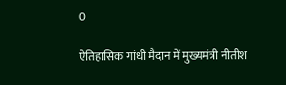0

ऐतिहासिक गांधी मैदान में मुख्यमंत्री नीतीश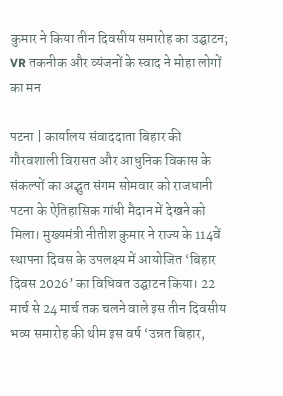कुमार ने किया तीन दिवसीय समारोह का उद्घाटन; VR तकनीक और व्यंजनों के स्वाद ने मोहा लोगों का मन

पटना | कार्यालय संवाददाता बिहार की गौरवशाली विरासत और आधुनिक विकास के संकल्पों का अद्भुत संगम सोमवार को राजधानी पटना के ऐतिहासिक गांधी मैदान में देखने को मिला। मुख्यमंत्री नीतीश कुमार ने राज्य के 114वें स्थापना दिवस के उपलक्ष्य में आयोजित ‘बिहार दिवस 2026’ का विधिवत उद्घाटन किया। 22 मार्च से 24 मार्च तक चलने वाले इस तीन दिवसीय भव्य समारोह की थीम इस वर्ष ‘उन्नत बिहार,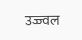उज्ज्वल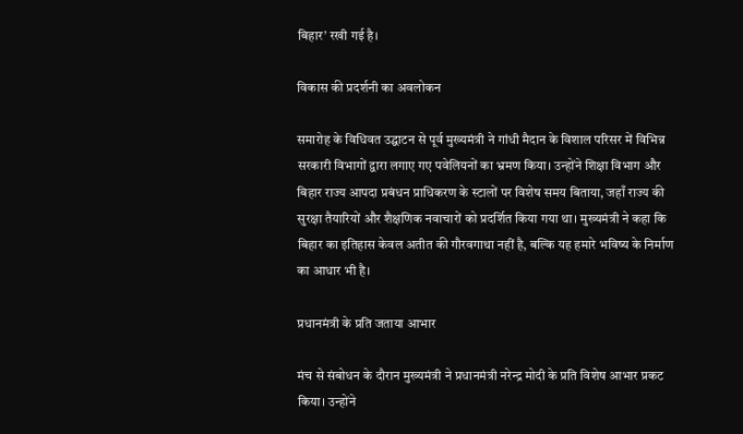बिहार’ रखी गई है।

विकास की प्रदर्शनी का अवलोकन

समारोह के विधिवत उद्घाटन से पूर्व मुख्यमंत्री ने गांधी मैदान के विशाल परिसर में विभिन्न सरकारी विभागों द्वारा लगाए गए पवेलियनों का भ्रमण किया। उन्होंने शिक्षा विभाग और बिहार राज्य आपदा प्रबंधन प्राधिकरण के स्टालों पर विशेष समय बिताया, जहाँ राज्य की सुरक्षा तैयारियों और शैक्षणिक नवाचारों को प्रदर्शित किया गया था। मुख्यमंत्री ने कहा कि बिहार का इतिहास केवल अतीत की गौरवगाथा नहीं है, बल्कि यह हमारे भविष्य के निर्माण का आधार भी है।

प्रधानमंत्री के प्रति जताया आभार

मंच से संबोधन के दौरान मुख्यमंत्री ने प्रधानमंत्री नरेन्द्र मोदी के प्रति विशेष आभार प्रकट किया। उन्होंने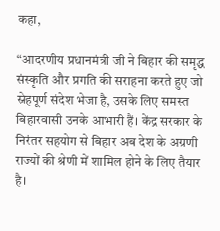कहा,

“आदरणीय प्रधानमंत्री जी ने बिहार की समृद्ध संस्कृति और प्रगति की सराहना करते हुए जो स्नेहपूर्ण संदेश भेजा है, उसके लिए समस्त बिहारवासी उनके आभारी हैं। केंद्र सरकार के निरंतर सहयोग से बिहार अब देश के अग्रणी राज्यों की श्रेणी में शामिल होने के लिए तैयार है।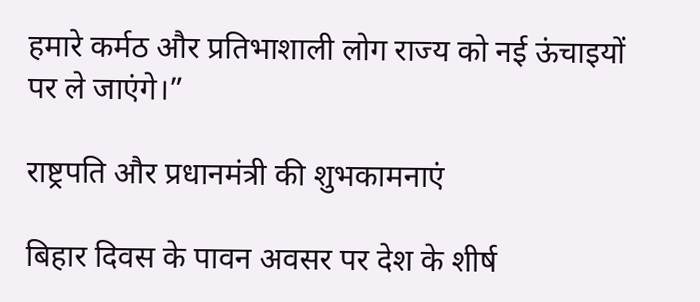हमारे कर्मठ और प्रतिभाशाली लोग राज्य को नई ऊंचाइयों पर ले जाएंगे।”

राष्ट्रपति और प्रधानमंत्री की शुभकामनाएं

बिहार दिवस के पावन अवसर पर देश के शीर्ष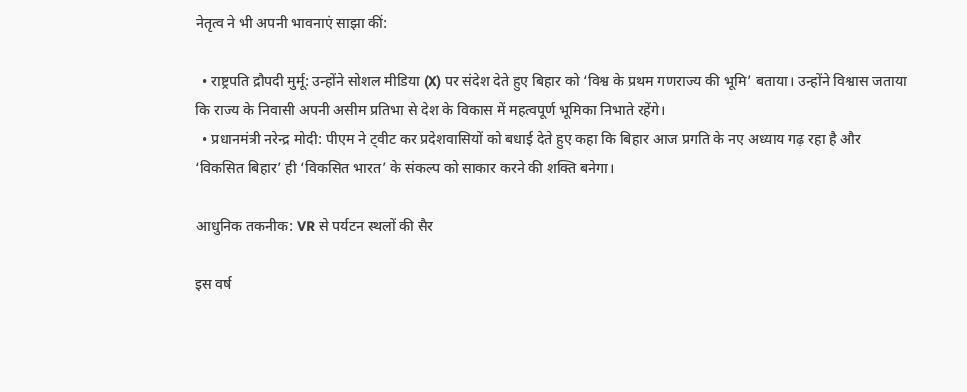नेतृत्व ने भी अपनी भावनाएं साझा कीं:

  • राष्ट्रपति द्रौपदी मुर्मू: उन्होंने सोशल मीडिया (X) पर संदेश देते हुए बिहार को ‘विश्व के प्रथम गणराज्य की भूमि’ बताया। उन्होंने विश्वास जताया कि राज्य के निवासी अपनी असीम प्रतिभा से देश के विकास में महत्वपूर्ण भूमिका निभाते रहेंगे।
  • प्रधानमंत्री नरेन्द्र मोदी: पीएम ने ट्वीट कर प्रदेशवासियों को बधाई देते हुए कहा कि बिहार आज प्रगति के नए अध्याय गढ़ रहा है और ‘विकसित बिहार’ ही ‘विकसित भारत’ के संकल्प को साकार करने की शक्ति बनेगा।

आधुनिक तकनीक: VR से पर्यटन स्थलों की सैर

इस वर्ष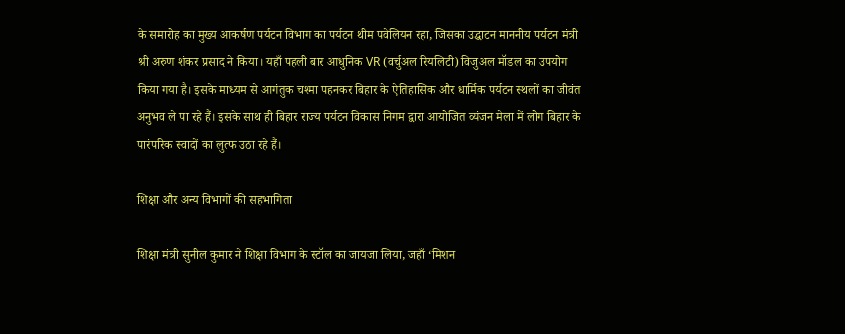के समारोह का मुख्य आकर्षण पर्यटन विभाग का पर्यटन थीम पवेलियन रहा, जिसका उद्घाटन माननीय पर्यटन मंत्री श्री अरुण शंकर प्रसाद ने किया। यहाँ पहली बार आधुनिक VR (वर्चुअल रियलिटी) विजुअल मॉडल का उपयोग किया गया है। इसके माध्यम से आगंतुक चश्मा पहनकर बिहार के ऐतिहासिक और धार्मिक पर्यटन स्थलों का जीवंत अनुभव ले पा रहे हैं। इसके साथ ही बिहार राज्य पर्यटन विकास निगम द्वारा आयोजित व्यंजन मेला में लोग बिहार के पारंपरिक स्वादों का लुत्फ उठा रहे हैं।

शिक्षा और अन्य विभागों की सहभागिता

शिक्षा मंत्री सुनील कुमार ने शिक्षा विभाग के स्टॉल का जायजा लिया, जहाँ ‘मिशन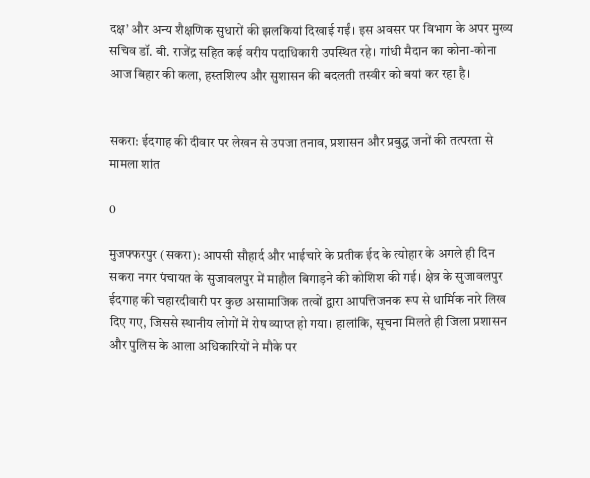दक्ष’ और अन्य शैक्षणिक सुधारों की झलकियां दिखाई गईं। इस अवसर पर विभाग के अपर मुख्य सचिव डॉ. बी. राजेंद्र सहित कई वरीय पदाधिकारी उपस्थित रहे। गांधी मैदान का कोना-कोना आज बिहार की कला, हस्तशिल्प और सुशासन की बदलती तस्वीर को बयां कर रहा है।


सकरा: ईदगाह की दीवार पर लेखन से उपजा तनाव, प्रशासन और प्रबुद्ध जनों की तत्परता से मामला शांत

0

मुजफ्फरपुर (सकरा): आपसी सौहार्द और भाईचारे के प्रतीक ईद के त्योहार के अगले ही दिन सकरा नगर पंचायत के सुजावलपुर में माहौल बिगाड़ने की कोशिश की गई। क्षेत्र के सुजावलपुर ईदगाह की चहारदीवारी पर कुछ असामाजिक तत्वों द्वारा आपत्तिजनक रूप से धार्मिक नारे लिख दिए गए, जिससे स्थानीय लोगों में रोष व्याप्त हो गया। हालांकि, सूचना मिलते ही जिला प्रशासन और पुलिस के आला अधिकारियों ने मौके पर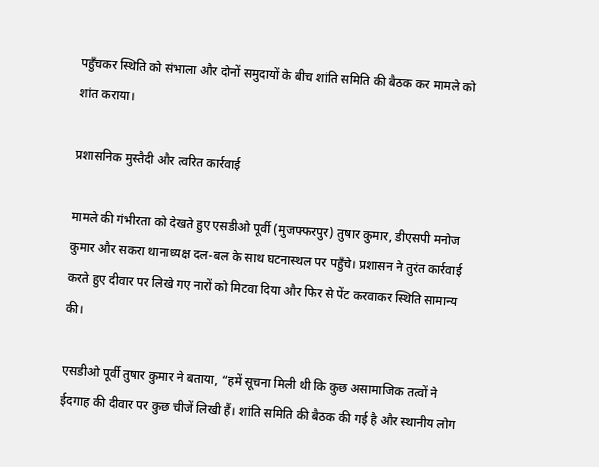पहुँचकर स्थिति को संभाला और दोनों समुदायों के बीच शांति समिति की बैठक कर मामले को शांत कराया।

प्रशासनिक मुस्तैदी और त्वरित कार्रवाई

मामले की गंभीरता को देखते हुए एसडीओ पूर्वी (मुजफ्फरपुर) तुषार कुमार, डीएसपी मनोज कुमार और सकरा थानाध्यक्ष दल-बल के साथ घटनास्थल पर पहुँचे। प्रशासन ने तुरंत कार्रवाई करते हुए दीवार पर लिखे गए नारों को मिटवा दिया और फिर से पेंट करवाकर स्थिति सामान्य की।

एसडीओ पूर्वी तुषार कुमार ने बताया, “हमें सूचना मिली थी कि कुछ असामाजिक तत्वों ने ईदगाह की दीवार पर कुछ चीजें लिखी हैं। शांति समिति की बैठक की गई है और स्थानीय लोग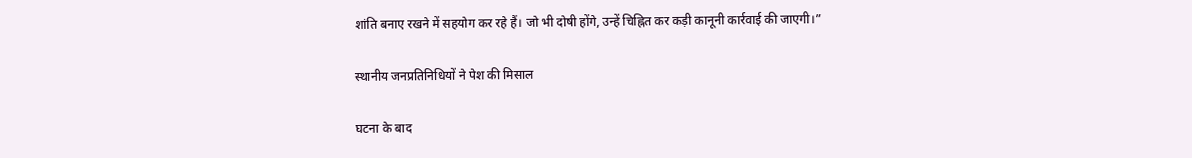शांति बनाए रखने में सहयोग कर रहे हैं। जो भी दोषी होंगे, उन्हें चिह्नित कर कड़ी कानूनी कार्रवाई की जाएगी।”

स्थानीय जनप्रतिनिधियों ने पेश की मिसाल

घटना के बाद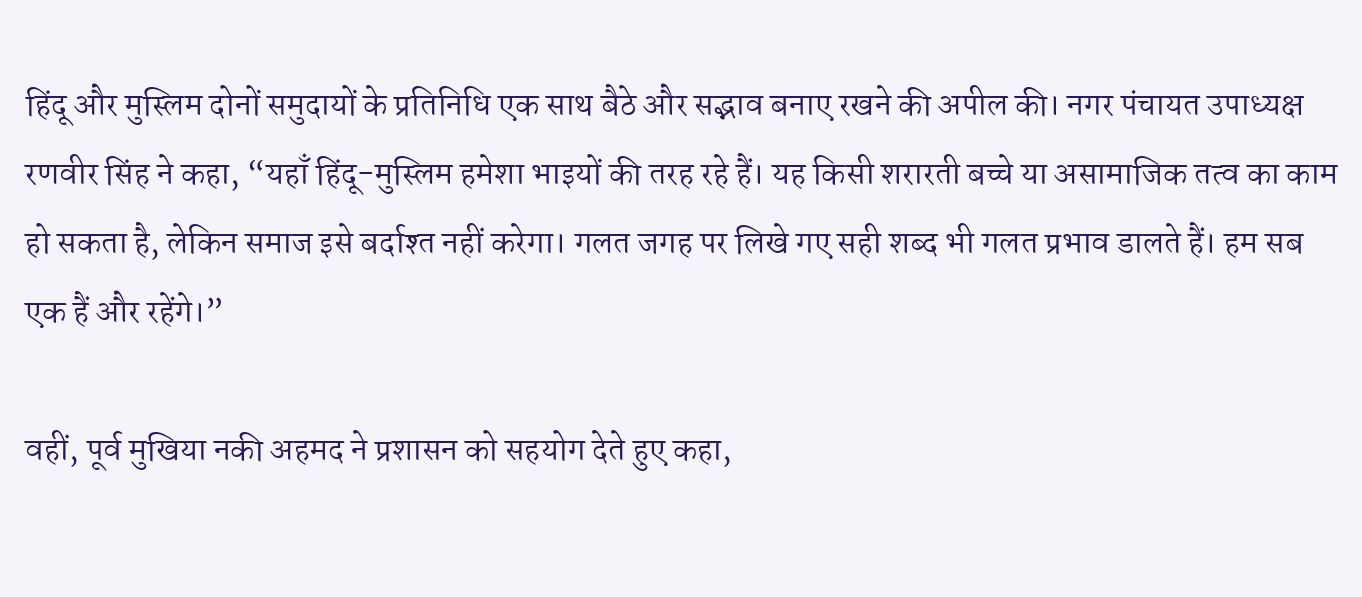हिंदू और मुस्लिम दोनों समुदायों के प्रतिनिधि एक साथ बैठे और सद्भाव बनाए रखने की अपील की। नगर पंचायत उपाध्यक्ष रणवीर सिंह ने कहा, “यहाँ हिंदू-मुस्लिम हमेशा भाइयों की तरह रहे हैं। यह किसी शरारती बच्चे या असामाजिक तत्व का काम हो सकता है, लेकिन समाज इसे बर्दाश्त नहीं करेगा। गलत जगह पर लिखे गए सही शब्द भी गलत प्रभाव डालते हैं। हम सब एक हैं और रहेंगे।”

वहीं, पूर्व मुखिया नकी अहमद ने प्रशासन को सहयोग देते हुए कहा,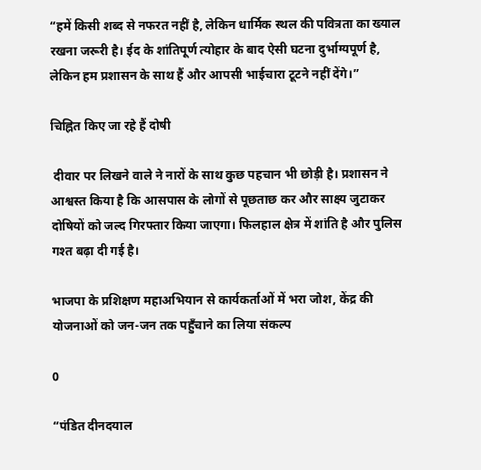“हमें किसी शब्द से नफरत नहीं है, लेकिन धार्मिक स्थल की पवित्रता का ख्याल रखना जरूरी है। ईद के शांतिपूर्ण त्योहार के बाद ऐसी घटना दुर्भाग्यपूर्ण है, लेकिन हम प्रशासन के साथ हैं और आपसी भाईचारा टूटने नहीं देंगे।”

चिह्नित किए जा रहे हैं दोषी

 दीवार पर लिखने वाले ने नारों के साथ कुछ पहचान भी छोड़ी है। प्रशासन ने आश्वस्त किया है कि आसपास के लोगों से पूछताछ कर और साक्ष्य जुटाकर दोषियों को जल्द गिरफ्तार किया जाएगा। फिलहाल क्षेत्र में शांति है और पुलिस गश्त बढ़ा दी गई है।

भाजपा के प्रशिक्षण महाअभियान से कार्यकर्ताओं में भरा जोश, केंद्र की योजनाओं को जन-जन तक पहुँचाने का लिया संकल्प

0

“पंडित दीनदयाल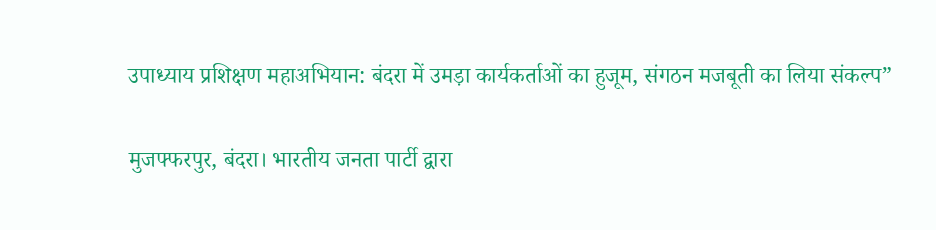उपाध्याय प्रशिक्षण महाअभियान: बंदरा में उमड़ा कार्यकर्ताओं का हुजूम, संगठन मजबूती का लिया संकल्प”

मुजफ्फरपुर, बंदरा। भारतीय जनता पार्टी द्वारा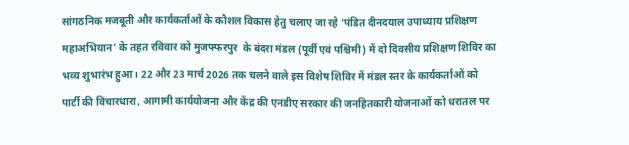सांगठनिक मजबूती और कार्यकर्ताओं के कौशल विकास हेतु चलाए जा रहे ‘पंडित दीनदयाल उपाध्याय प्रशिक्षण महाअभियान’ के तहत रविवार को मुजफ्फरपुर  के बंदरा मंडल (पूर्वी एवं पश्चिमी) में दो दिवसीय प्रशिक्षण शिविर का भव्य शुभारंभ हुआ। 22 और 23 मार्च 2026 तक चलने वाले इस विशेष शिविर में मंडल स्तर के कार्यकर्ताओं को पार्टी की विचारधारा, आगामी कार्ययोजना और केंद्र की एनडीए सरकार की जनहितकारी योजनाओं को धरातल पर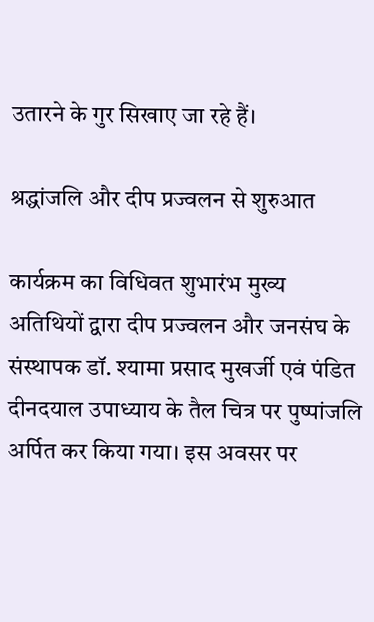उतारने के गुर सिखाए जा रहे हैं।

श्रद्धांजलि और दीप प्रज्वलन से शुरुआत

कार्यक्रम का विधिवत शुभारंभ मुख्य अतिथियों द्वारा दीप प्रज्वलन और जनसंघ के संस्थापक डॉ. श्यामा प्रसाद मुखर्जी एवं पंडित दीनदयाल उपाध्याय के तैल चित्र पर पुष्पांजलि अर्पित कर किया गया। इस अवसर पर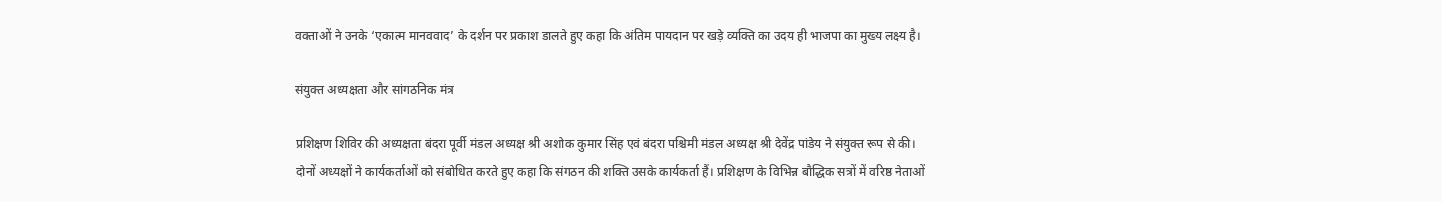वक्ताओं ने उनके ‘एकात्म मानववाद’ के दर्शन पर प्रकाश डालते हुए कहा कि अंतिम पायदान पर खड़े व्यक्ति का उदय ही भाजपा का मुख्य लक्ष्य है।

संयुक्त अध्यक्षता और सांगठनिक मंत्र

प्रशिक्षण शिविर की अध्यक्षता बंदरा पूर्वी मंडल अध्यक्ष श्री अशोक कुमार सिंह एवं बंदरा पश्चिमी मंडल अध्यक्ष श्री देवेंद्र पांडेय ने संयुक्त रूप से की। दोनों अध्यक्षों ने कार्यकर्ताओं को संबोधित करते हुए कहा कि संगठन की शक्ति उसके कार्यकर्ता हैं। प्रशिक्षण के विभिन्न बौद्धिक सत्रों में वरिष्ठ नेताओं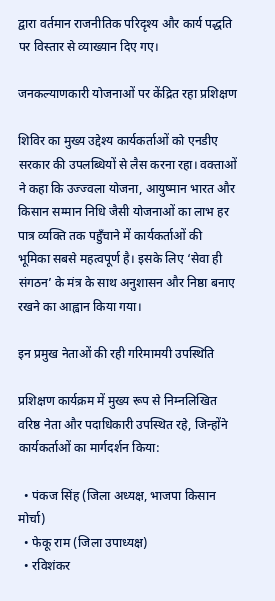द्वारा वर्तमान राजनीतिक परिदृश्य और कार्य पद्धति पर विस्तार से व्याख्यान दिए गए।

जनकल्याणकारी योजनाओं पर केंद्रित रहा प्रशिक्षण

शिविर का मुख्य उद्देश्य कार्यकर्ताओं को एनडीए सरकार की उपलब्धियों से लैस करना रहा। वक्ताओं ने कहा कि उज्ज्वला योजना, आयुष्मान भारत और किसान सम्मान निधि जैसी योजनाओं का लाभ हर पात्र व्यक्ति तक पहुँचाने में कार्यकर्ताओं की भूमिका सबसे महत्वपूर्ण है। इसके लिए ‘सेवा ही संगठन’ के मंत्र के साथ अनुशासन और निष्ठा बनाए रखने का आह्वान किया गया।

इन प्रमुख नेताओं की रही गरिमामयी उपस्थिति

प्रशिक्षण कार्यक्रम में मुख्य रूप से निम्नलिखित वरिष्ठ नेता और पदाधिकारी उपस्थित रहे, जिन्होंने कार्यकर्ताओं का मार्गदर्शन किया:

  • पंकज सिंह (जिला अध्यक्ष, भाजपा किसान मोर्चा)
  • फेकू राम (जिला उपाध्यक्ष)
  • रविशंकर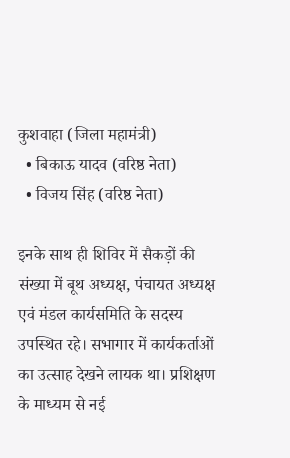कुशवाहा (जिला महामंत्री)
  • बिकाऊ यादव (वरिष्ठ नेता)
  • विजय सिंह (वरिष्ठ नेता)

इनके साथ ही शिविर में सैकड़ों की संख्या में बूथ अध्यक्ष, पंचायत अध्यक्ष एवं मंडल कार्यसमिति के सदस्य उपस्थित रहे। सभागार में कार्यकर्ताओं का उत्साह देखने लायक था। प्रशिक्षण के माध्यम से नई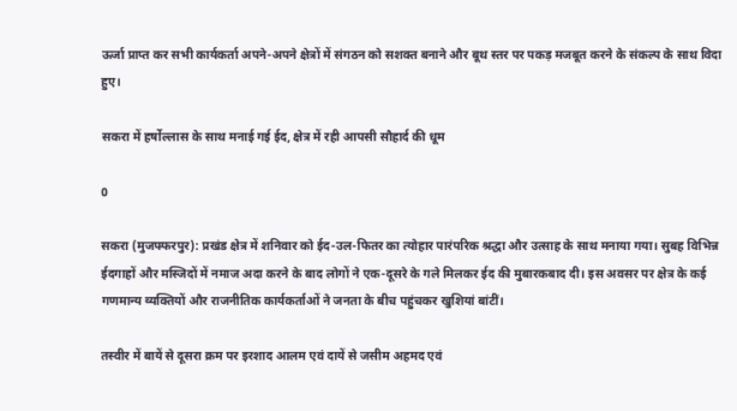ऊर्जा प्राप्त कर सभी कार्यकर्ता अपने-अपने क्षेत्रों में संगठन को सशक्त बनाने और बूथ स्तर पर पकड़ मजबूत करने के संकल्प के साथ विदा हुए।

सकरा में हर्षोल्लास के साथ मनाई गई ईद, क्षेत्र में रही आपसी सौहार्द की धूम

0

सकरा (मुजफ्फरपुर): प्रखंड क्षेत्र में शनिवार को ईद-उल-फितर का त्योहार पारंपरिक श्रद्धा और उत्साह के साथ मनाया गया। सुबह विभिन्न ईदगाहों और मस्जिदों में नमाज अदा करने के बाद लोगों ने एक-दूसरे के गले मिलकर ईद की मुबारकबाद दी। इस अवसर पर क्षेत्र के कई गणमान्य व्यक्तियों और राजनीतिक कार्यकर्ताओं ने जनता के बीच पहुंचकर खुशियां बांटीं।

तस्‍वीर में बायें से दूसरा क्रम पर इरशाद आलम एवं दायें से जसीम अहमद एवं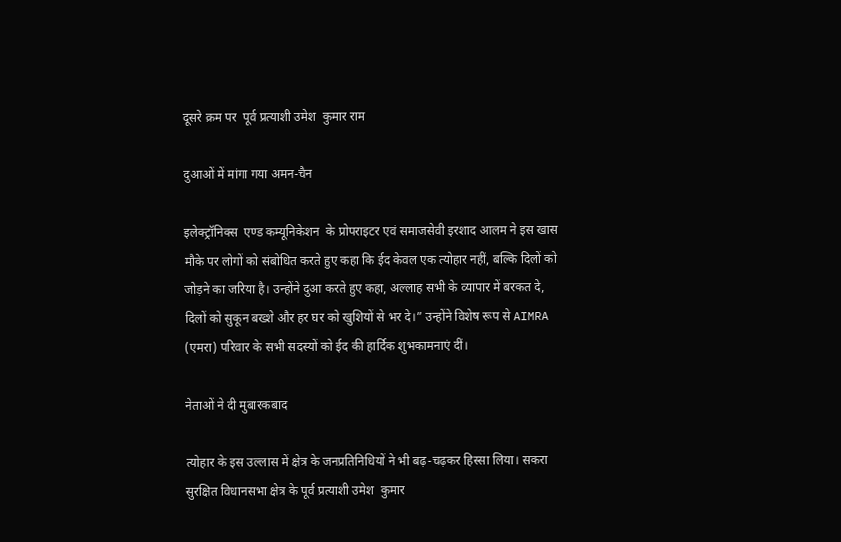दूसरे क्रम पर  पूर्व प्रत्याशी उमेश  कुमार राम

दुआओं में मांगा गया अमन-चैन

इलेक्‍ट्रॉनिक्‍स  एण्‍ड कम्‍यूनिकेशन  के प्रोपराइटर एवं समाजसेवी इरशाद आलम ने इस खास मौके पर लोगों को संबोधित करते हुए कहा कि ईद केवल एक त्योहार नहीं, बल्कि दिलों को जोड़ने का जरिया है। उन्होंने दुआ करते हुए कहा, अल्लाह सभी के व्यापार में बरकत दे, दिलों को सुकून बख्शे और हर घर को खुशियों से भर दे।” उन्होंने विशेष रूप से AIMRA (एमरा) परिवार के सभी सदस्यों को ईद की हार्दिक शुभकामनाएं दीं।

नेताओं ने दी मुबारकबाद

त्योहार के इस उल्लास में क्षेत्र के जनप्रतिनिधियों ने भी बढ़-चढ़कर हिस्सा लिया। सकरा सुरक्षित विधानसभा क्षेत्र के पूर्व प्रत्याशी उमेश  कुमार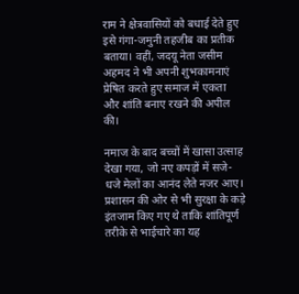राम ने क्षेत्रवासियों को बधाई देते हुए इसे गंगा-जमुनी तहजीब का प्रतीक बताया। वहीं, जदयू नेता जसीम अहमद ने भी अपनी शुभकामनाएं प्रेषित करते हुए समाज में एकता और शांति बनाए रखने की अपील की।

नमाज के बाद बच्चों में खासा उत्साह देखा गया, जो नए कपड़ों में सजे-धजे मेलों का आनंद लेते नजर आए। प्रशासन की ओर से भी सुरक्षा के कड़े इंतजाम किए गए थे ताकि शांतिपूर्ण तरीके से भाईचारे का यह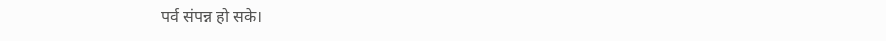पर्व संपन्न हो सके।